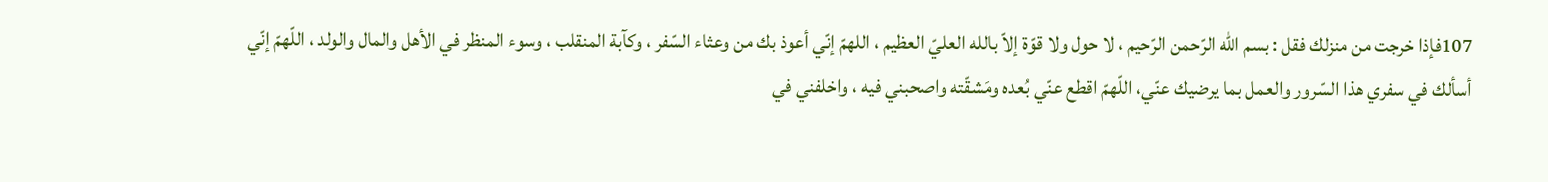107فإذا خرجت من منزلك فقل : بسم الله الرّحمن الرّحيم ، لا حول ولا قوّة إلاّ بالله العليّ العظيم ، اللهمّ إنّي أعوذ بك من وعثاء السّفر ، وكآبة المنقلب ، وسوء المنظر في الأهل والمال والولد ، اللّهمّ إنّي أسألك في سفري هذا السّرور والعمل بما يرضيك عنّي، اللّهمّ اقطع عنّي بُعده ومَشقّته واصحبني فيه ، واخلفني في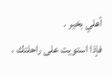أهلي بخير .
فإذا استويت على راحلتك ،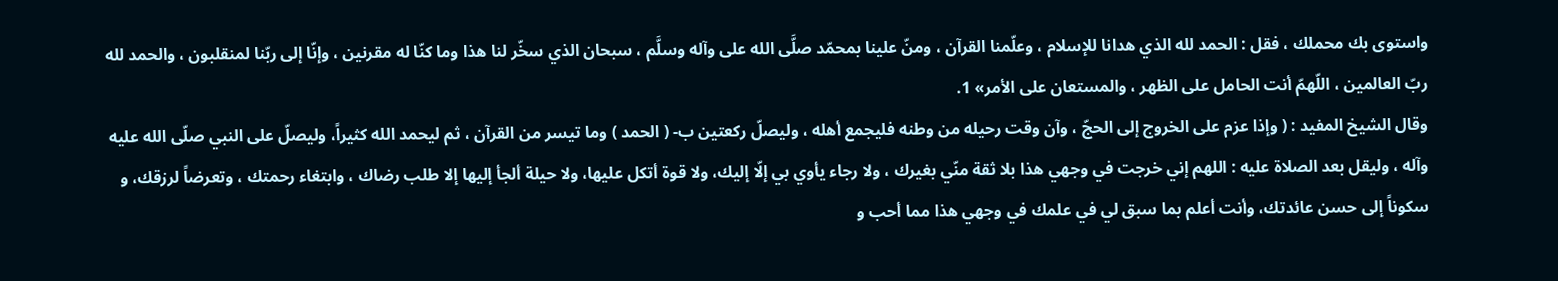واستوى بك محملك ، فقل : الحمد لله الذي هدانا للإسلام ، وعلّمنا القرآن ، ومنّ علينا بمحمّد صلَّى الله على وآله وسلَّم ، سبحان الذي سخّر لنا هذا وما كنّا له مقرنين ، وإنّا إلى ربّنا لمنقلبون ، والحمد لله ربّ العالمين ، اللّهمّ أنت الحامل على الظهر ، والمستعان على الأمر» 1.
وقال الشيخ المفيد : ( وإذا عزم على الخروج إلى الحجّ ، وآن وقت رحيله من وطنه فليجمع أهله ، وليصلّ ركعتين ب- ( الحمد ) وما تيسر من القرآن ، ثم ليحمد الله كثيراً، وليصلّ على النبي صلّى الله عليه وآله ، وليقل بعد الصلاة عليه : اللهم إني خرجت في وجهي هذا بلا ثقة منّي بغيرك ، ولا رجاء يأوي بي إلّا إليك، ولا قوة أتكل عليها، ولا حيلة ألجأ إليها إلا طلب رضاك ، وابتغاء رحمتك ، وتعرضاً لرزقك، و سكوناً إلى حسن عائدتك، وأنت أعلم بما سبق لي في علمك في وجهي هذا مما أحب و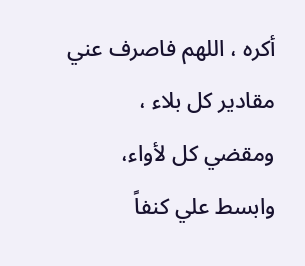أكره ، اللهم فاصرف عني مقادير كل بلاء ، ومقضي كل لأواء، وابسط علي كنفاً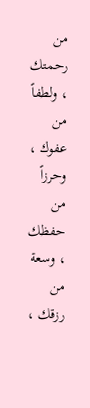من رحمتك ، ولطفاً من عفوك ، وحرزاً من حفظك ، وسعة من رزقك ،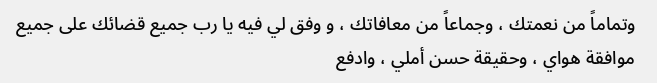وتماماً من نعمتك ، وجماعاً من معافاتك ، و وفق لي فيه يا رب جميع قضائك على جميع موافقة هواي ، وحقيقة حسن أملي ، وادفع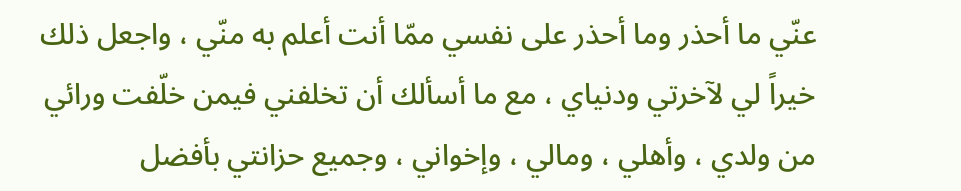عنّي ما أحذر وما أحذر على نفسي ممّا أنت أعلم به منّي ، واجعل ذلك خيراً لي لآخرتي ودنياي ، مع ما أسألك أن تخلفني فيمن خلّفت ورائي من ولدي ، وأهلي ، ومالي ، وإخواني ، وجميع حزانتي بأفضل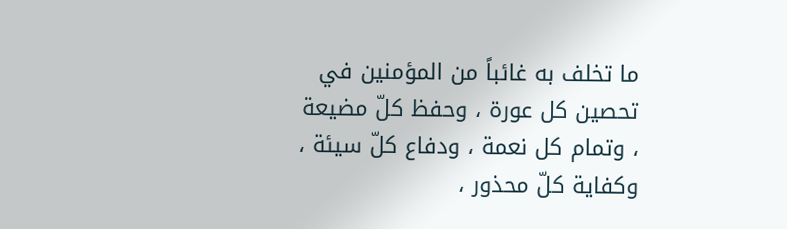ما تخلف به غائباً من المؤمنين في تحصين كل عورة ، وحفظ كلّ مضيعة ، وتمام كل نعمة ، ودفاع كلّ سيئة ، وكفاية كلّ محذور ،